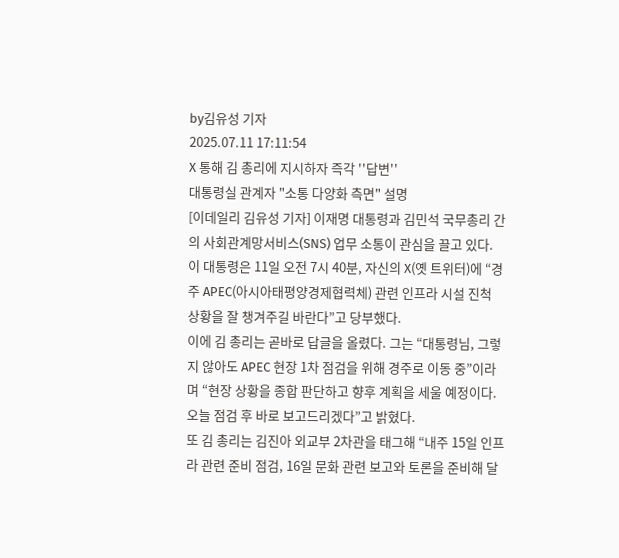by김유성 기자
2025.07.11 17:11:54
X 통해 김 총리에 지시하자 즉각 ''답변''
대통령실 관계자 "소통 다양화 측면" 설명
[이데일리 김유성 기자] 이재명 대통령과 김민석 국무총리 간의 사회관계망서비스(SNS) 업무 소통이 관심을 끌고 있다. 이 대통령은 11일 오전 7시 40분, 자신의 X(옛 트위터)에 “경주 APEC(아시아태평양경제협력체) 관련 인프라 시설 진척 상황을 잘 챙겨주길 바란다”고 당부했다.
이에 김 총리는 곧바로 답글을 올렸다. 그는 “대통령님, 그렇지 않아도 APEC 현장 1차 점검을 위해 경주로 이동 중”이라며 “현장 상황을 종합 판단하고 향후 계획을 세울 예정이다. 오늘 점검 후 바로 보고드리겠다”고 밝혔다.
또 김 총리는 김진아 외교부 2차관을 태그해 “내주 15일 인프라 관련 준비 점검, 16일 문화 관련 보고와 토론을 준비해 달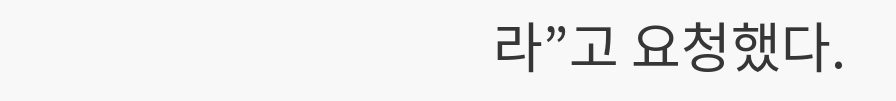라”고 요청했다.